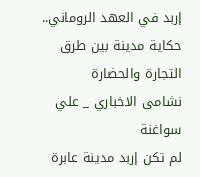إربد في العهد الروماني.. حكاية مدينة بين طرق التجارة والحضارة
نشامى الاخباري _ علي سواغنة
لم تكن إربد مدينة عابرة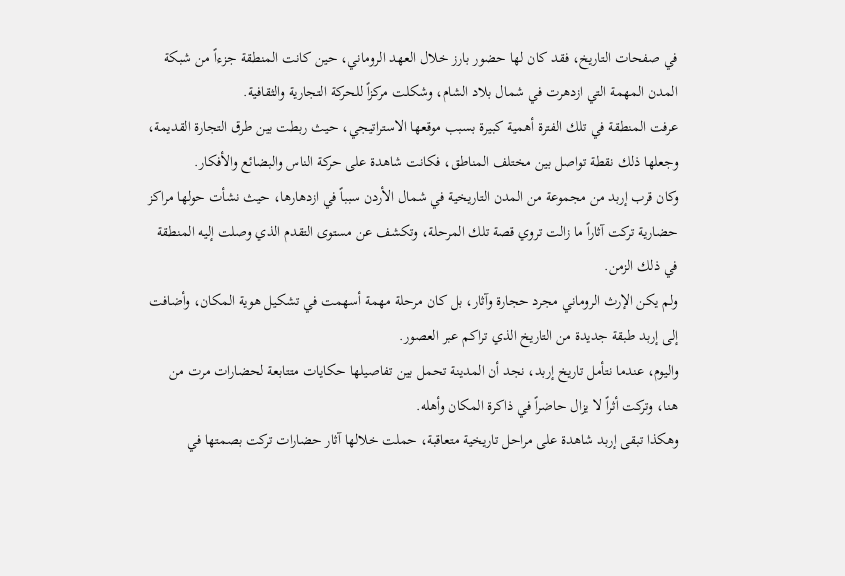في صفحات التاريخ، فقد كان لها حضور بارز خلال العهد الروماني، حين كانت المنطقة جزءاً من شبكة المدن المهمة التي ازدهرت في شمال بلاد الشام، وشكلت مركزاً للحركة التجارية والثقافية.
عرفت المنطقة في تلك الفترة أهمية كبيرة بسبب موقعها الاستراتيجي، حيث ربطت بين طرق التجارة القديمة، وجعلها ذلك نقطة تواصل بين مختلف المناطق، فكانت شاهدة على حركة الناس والبضائع والأفكار.
وكان قرب إربد من مجموعة من المدن التاريخية في شمال الأردن سبباً في ازدهارها، حيث نشأت حولها مراكز حضارية تركت آثاراً ما زالت تروي قصة تلك المرحلة، وتكشف عن مستوى التقدم الذي وصلت إليه المنطقة في ذلك الزمن.
ولم يكن الإرث الروماني مجرد حجارة وآثار، بل كان مرحلة مهمة أسهمت في تشكيل هوية المكان، وأضافت إلى إربد طبقة جديدة من التاريخ الذي تراكم عبر العصور.
واليوم، عندما نتأمل تاريخ إربد، نجد أن المدينة تحمل بين تفاصيلها حكايات متتابعة لحضارات مرت من هنا، وتركت أثراً لا يزال حاضراً في ذاكرة المكان وأهله.
وهكذا تبقى إربد شاهدة على مراحل تاريخية متعاقبة، حملت خلالها آثار حضارات تركت بصمتها في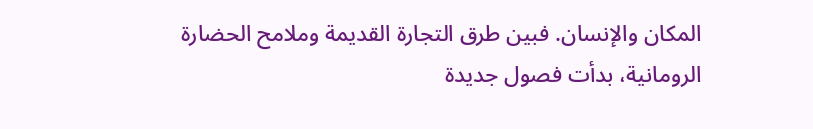المكان والإنسان. فبين طرق التجارة القديمة وملامح الحضارة الرومانية، بدأت فصول جديدة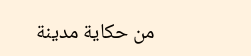من حكاية مدينة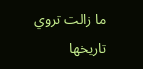ما زالت تروي تاريخها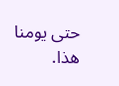حتى يومنا هذا.